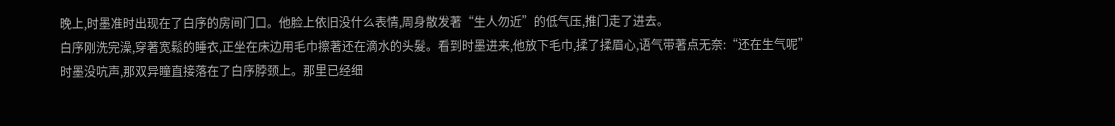晚上,时墨准时出现在了白序的房间门口。他脸上依旧没什么表情,周身散发著“生人勿近”的低气压,推门走了进去。
白序刚洗完澡,穿著宽鬆的睡衣,正坐在床边用毛巾擦著还在滴水的头髮。看到时墨进来,他放下毛巾,揉了揉眉心,语气带著点无奈:“还在生气呢”
时墨没吭声,那双异瞳直接落在了白序脖颈上。那里已经细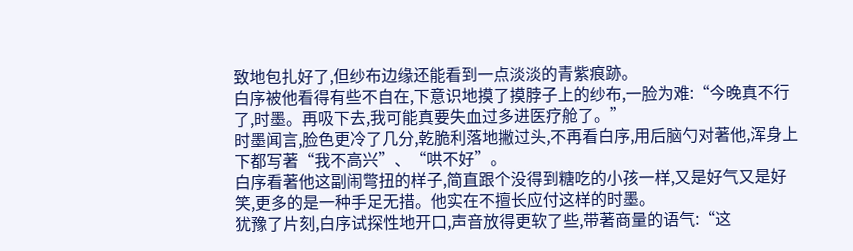致地包扎好了,但纱布边缘还能看到一点淡淡的青紫痕跡。
白序被他看得有些不自在,下意识地摸了摸脖子上的纱布,一脸为难:“今晚真不行了,时墨。再吸下去,我可能真要失血过多进医疗舱了。”
时墨闻言,脸色更冷了几分,乾脆利落地撇过头,不再看白序,用后脑勺对著他,浑身上下都写著“我不高兴”、“哄不好”。
白序看著他这副闹彆扭的样子,简直跟个没得到糖吃的小孩一样,又是好气又是好笑,更多的是一种手足无措。他实在不擅长应付这样的时墨。
犹豫了片刻,白序试探性地开口,声音放得更软了些,带著商量的语气:“这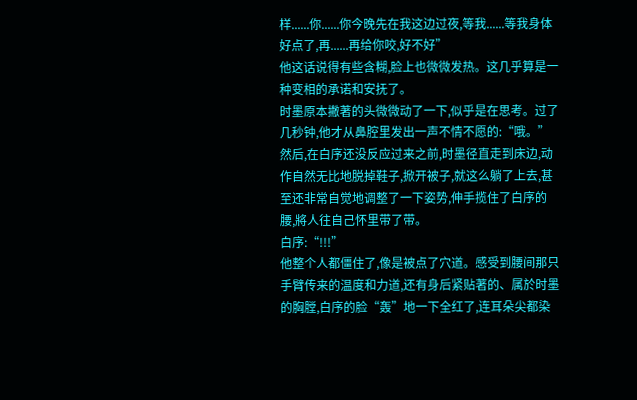样......你......你今晚先在我这边过夜,等我......等我身体好点了,再......再给你咬,好不好”
他这话说得有些含糊,脸上也微微发热。这几乎算是一种变相的承诺和安抚了。
时墨原本撇著的头微微动了一下,似乎是在思考。过了几秒钟,他才从鼻腔里发出一声不情不愿的:“哦。”
然后,在白序还没反应过来之前,时墨径直走到床边,动作自然无比地脱掉鞋子,掀开被子,就这么躺了上去,甚至还非常自觉地调整了一下姿势,伸手揽住了白序的腰,將人往自己怀里带了带。
白序:“!!!”
他整个人都僵住了,像是被点了穴道。感受到腰间那只手臂传来的温度和力道,还有身后紧贴著的、属於时墨的胸膛,白序的脸“轰”地一下全红了,连耳朵尖都染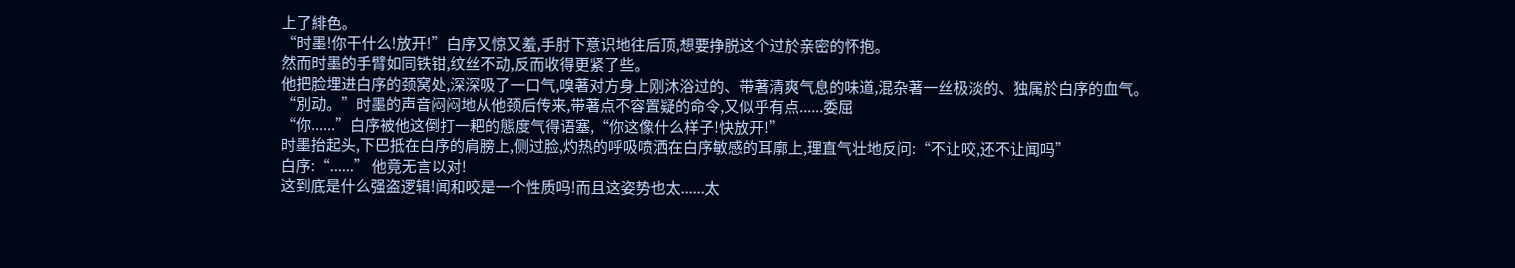上了緋色。
“时墨!你干什么!放开!”白序又惊又羞,手肘下意识地往后顶,想要挣脱这个过於亲密的怀抱。
然而时墨的手臂如同铁钳,纹丝不动,反而收得更紧了些。
他把脸埋进白序的颈窝处,深深吸了一口气,嗅著对方身上刚沐浴过的、带著清爽气息的味道,混杂著一丝极淡的、独属於白序的血气。
“別动。”时墨的声音闷闷地从他颈后传来,带著点不容置疑的命令,又似乎有点......委屈
“你......”白序被他这倒打一耙的態度气得语塞,“你这像什么样子!快放开!”
时墨抬起头,下巴抵在白序的肩膀上,侧过脸,灼热的呼吸喷洒在白序敏感的耳廓上,理直气壮地反问:“不让咬,还不让闻吗”
白序:“......” 他竟无言以对!
这到底是什么强盗逻辑!闻和咬是一个性质吗!而且这姿势也太......太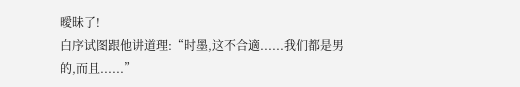曖昧了!
白序试图跟他讲道理:“时墨,这不合適......我们都是男的,而且......”